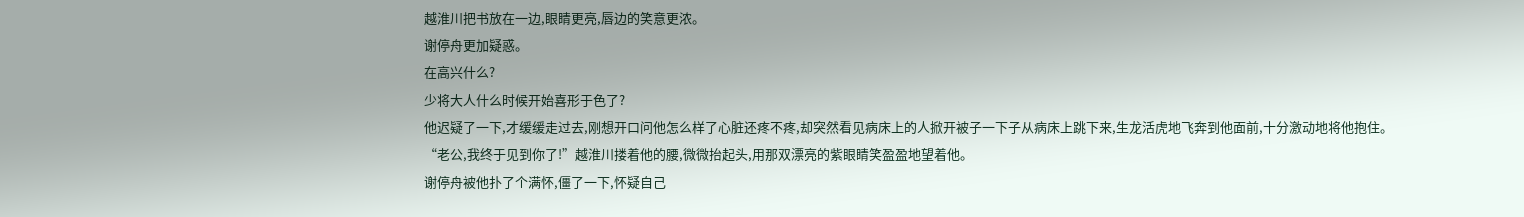越淮川把书放在一边,眼睛更亮,唇边的笑意更浓。
谢停舟更加疑惑。
在高兴什么?
少将大人什么时候开始喜形于色了?
他迟疑了一下,才缓缓走过去,刚想开口问他怎么样了心脏还疼不疼,却突然看见病床上的人掀开被子一下子从病床上跳下来,生龙活虎地飞奔到他面前,十分激动地将他抱住。
“老公,我终于见到你了!”越淮川搂着他的腰,微微抬起头,用那双漂亮的紫眼睛笑盈盈地望着他。
谢停舟被他扑了个满怀,僵了一下,怀疑自己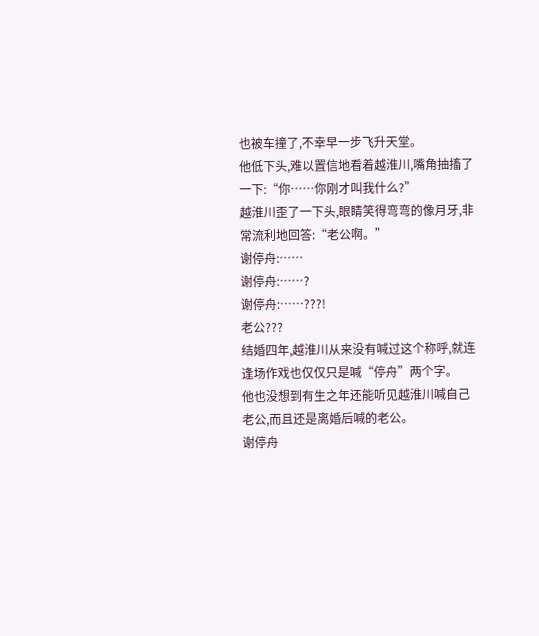也被车撞了,不幸早一步飞升天堂。
他低下头,难以置信地看着越淮川,嘴角抽搐了一下:“你……你刚才叫我什么?”
越淮川歪了一下头,眼睛笑得弯弯的像月牙,非常流利地回答:“老公啊。”
谢停舟:……
谢停舟:……?
谢停舟:……???!
老公???
结婚四年,越淮川从来没有喊过这个称呼,就连逢场作戏也仅仅只是喊“停舟”两个字。
他也没想到有生之年还能听见越淮川喊自己老公,而且还是离婚后喊的老公。
谢停舟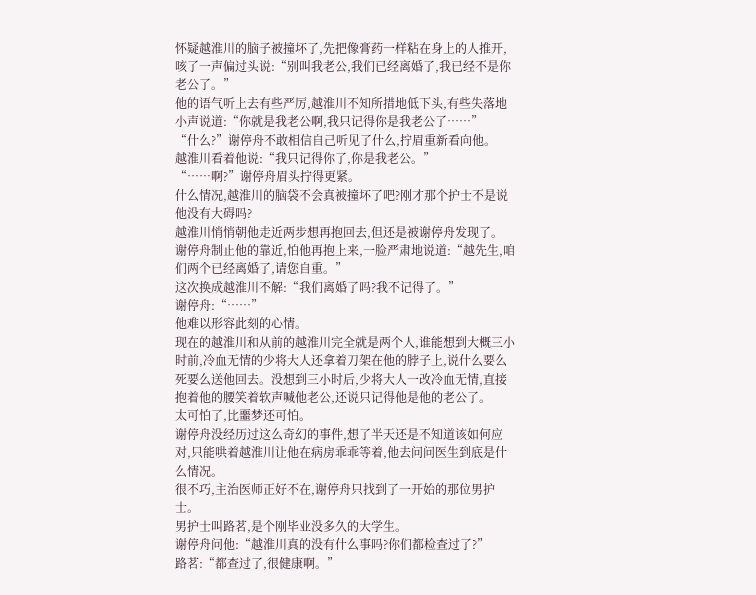怀疑越淮川的脑子被撞坏了,先把像膏药一样粘在身上的人推开,咳了一声偏过头说:“别叫我老公,我们已经离婚了,我已经不是你老公了。”
他的语气听上去有些严厉,越淮川不知所措地低下头,有些失落地小声说道:“你就是我老公啊,我只记得你是我老公了……”
“什么?”谢停舟不敢相信自己听见了什么,拧眉重新看向他。
越淮川看着他说:“我只记得你了,你是我老公。”
“……啊?”谢停舟眉头拧得更紧。
什么情况,越淮川的脑袋不会真被撞坏了吧?刚才那个护士不是说他没有大碍吗?
越淮川悄悄朝他走近两步想再抱回去,但还是被谢停舟发现了。
谢停舟制止他的靠近,怕他再抱上来,一脸严肃地说道:“越先生,咱们两个已经离婚了,请您自重。”
这次换成越淮川不解:“我们离婚了吗?我不记得了。”
谢停舟:“……”
他难以形容此刻的心情。
现在的越淮川和从前的越淮川完全就是两个人,谁能想到大概三小时前,冷血无情的少将大人还拿着刀架在他的脖子上,说什么要么死要么送他回去。没想到三小时后,少将大人一改冷血无情,直接抱着他的腰笑着软声喊他老公,还说只记得他是他的老公了。
太可怕了,比噩梦还可怕。
谢停舟没经历过这么奇幻的事件,想了半天还是不知道该如何应对,只能哄着越淮川让他在病房乖乖等着,他去问问医生到底是什么情况。
很不巧,主治医师正好不在,谢停舟只找到了一开始的那位男护士。
男护士叫路茗,是个刚毕业没多久的大学生。
谢停舟问他:“越淮川真的没有什么事吗?你们都检查过了?”
路茗:“都查过了,很健康啊。”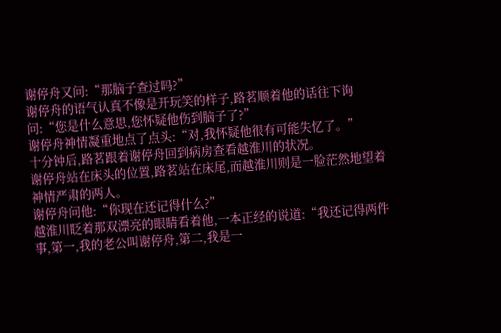谢停舟又问:“那脑子查过吗?”
谢停舟的语气认真不像是开玩笑的样子,路茗顺着他的话往下询问:“您是什么意思,您怀疑他伤到脑子了?”
谢停舟神情凝重地点了点头:“对,我怀疑他很有可能失忆了。”
十分钟后,路茗跟着谢停舟回到病房查看越淮川的状况。
谢停舟站在床头的位置,路茗站在床尾,而越淮川则是一脸茫然地望着神情严肃的两人。
谢停舟问他:“你现在还记得什么?”
越淮川眨着那双漂亮的眼睛看着他,一本正经的说道:“我还记得两件事,第一,我的老公叫谢停舟,第二,我是一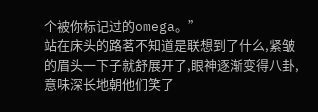个被你标记过的omega。”
站在床头的路茗不知道是联想到了什么,紧皱的眉头一下子就舒展开了,眼神逐渐变得八卦,意味深长地朝他们笑了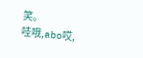笑。
哇哦,abo哎,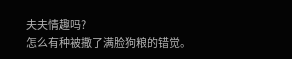夫夫情趣吗?
怎么有种被撒了满脸狗粮的错觉。